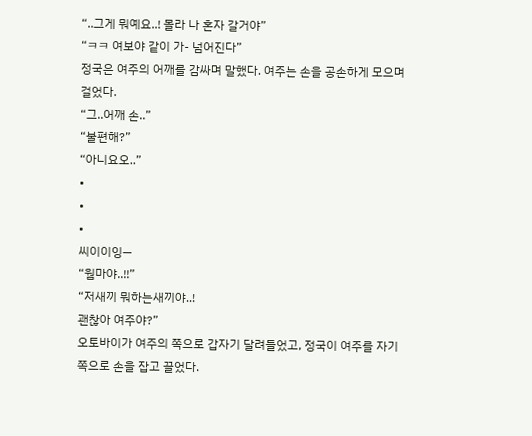“..그게 뭐예요..! 몰라 나 혼자 갈거야”
“ㅋㅋ 여보야 같이 가- 넘어진다”
정국은 여주의 어깨를 감싸며 말했다. 여주는 손을 공손하게 모으며 걸었다.
“그..어깨 손..”
“불편해?”
“아니요오..”
•
•
•
씨이이잉—
“웜마야..!!”
“저새끼 뭐하는새끼야..!
괜찮아 여주야?”
오토바이가 여주의 쪽으로 갑자기 달려들었고, 정국이 여주를 자기쪽으로 손을 잡고 끌었다.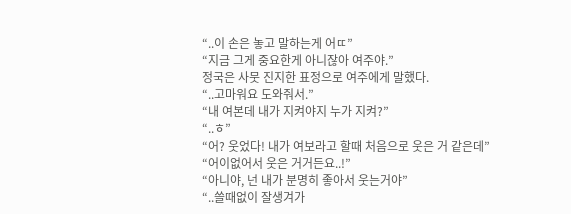“..이 손은 놓고 말하는게 어ㄸ”
“지금 그게 중요한게 아니잖아 여주야.”
정국은 사뭇 진지한 표정으로 여주에게 말했다.
“..고마워요 도와줘서.”
“내 여본데 내가 지켜야지 누가 지켜?”
“..ㅎ”
“어? 웃었다! 내가 여보라고 할때 처음으로 웃은 거 같은데”
“어이없어서 웃은 거거든요..!”
“아니야, 넌 내가 분명히 좋아서 웃는거야”
“..쓸때없이 잘생겨가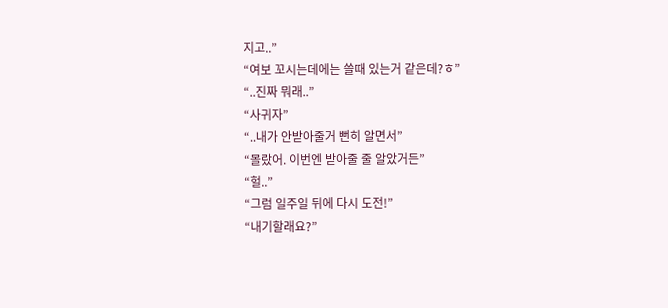지고..”
“여보 꼬시는데에는 쓸때 있는거 같은데?ㅎ”
“..진짜 뭐래..”
“사귀자”
“..내가 안받아줄거 뻔히 알면서”
“몰랐어. 이번엔 받아줄 줄 알았거든”
“헐..”
“그럼 일주일 뒤에 다시 도전!”
“내기할래요?”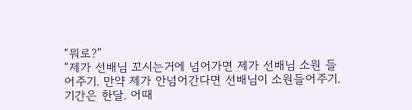“뭐로?”
“제가 선배님 꼬시는거에 넘어가면 제가 선배님 소원 들어주기. 만약 제가 안넘어간다면 선배님이 소원들어주기. 기간은 한달. 어때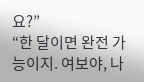요?”
“한 달이면 완전 가능이지. 여보야, 나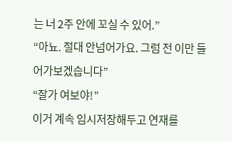는 너 2주 안에 꼬실 수 있어.”
“아뇨. 절대 안넘어가요. 그럼 전 이만 들어가보겠습니다”
“잘가 여보야!”
이거 계속 임시저장해두고 연재를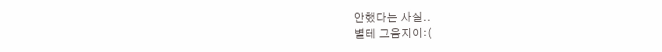안했다는 사실..
별테 그음지이:(